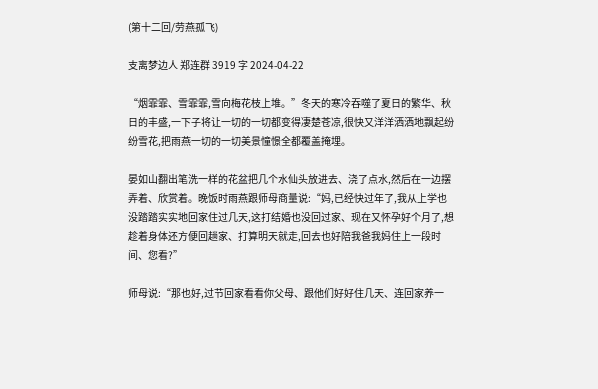(第十二回/劳燕孤飞)

支离梦边人 郑连群 3919 字 2024-04-22

“烟霏霏、雪霏霏,雪向梅花枝上堆。”冬天的寒冷吞噬了夏日的繁华、秋日的丰盛,一下子将让一切的一切都变得凄楚苍凉,很快又洋洋洒洒地飘起纷纷雪花,把雨燕一切的一切美景憧憬全都覆盖掩埋。

晏如山翻出笔洗一样的花盆把几个水仙头放进去、浇了点水,然后在一边摆弄着、欣赏着。晚饭时雨燕跟师母商量说:“妈,已经快过年了,我从上学也没踏踏实实地回家住过几天,这打结婚也没回过家、现在又怀孕好个月了,想趁着身体还方便回趟家、打算明天就走,回去也好陪我爸我妈住上一段时间、您看?”

师母说:“那也好,过节回家看看你父母、跟他们好好住几天、连回家养一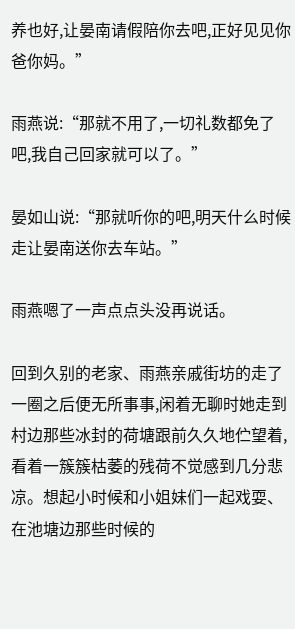养也好,让晏南请假陪你去吧,正好见见你爸你妈。”

雨燕说:“那就不用了,一切礼数都免了吧,我自己回家就可以了。”

晏如山说:“那就听你的吧,明天什么时候走让晏南送你去车站。”

雨燕嗯了一声点点头没再说话。

回到久别的老家、雨燕亲戚街坊的走了一圈之后便无所事事,闲着无聊时她走到村边那些冰封的荷塘跟前久久地伫望着,看着一簇簇枯萎的残荷不觉感到几分悲凉。想起小时候和小姐妹们一起戏耍、在池塘边那些时候的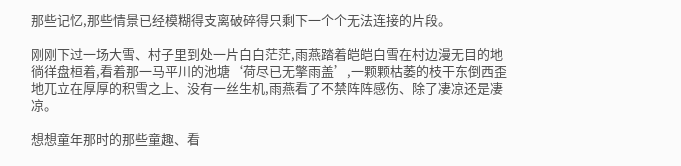那些记忆,那些情景已经模糊得支离破碎得只剩下一个个无法连接的片段。

刚刚下过一场大雪、村子里到处一片白白茫茫,雨燕踏着皑皑白雪在村边漫无目的地徜徉盘桓着,看着那一马平川的池塘‘荷尽已无擎雨盖’,一颗颗枯萎的枝干东倒西歪地兀立在厚厚的积雪之上、没有一丝生机,雨燕看了不禁阵阵感伤、除了凄凉还是凄凉。

想想童年那时的那些童趣、看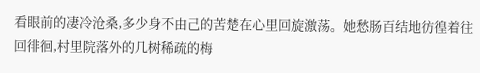看眼前的凄冷沧桑,多少身不由己的苦楚在心里回旋激荡。她愁肠百结地彷徨着往回徘徊,村里院落外的几树稀疏的梅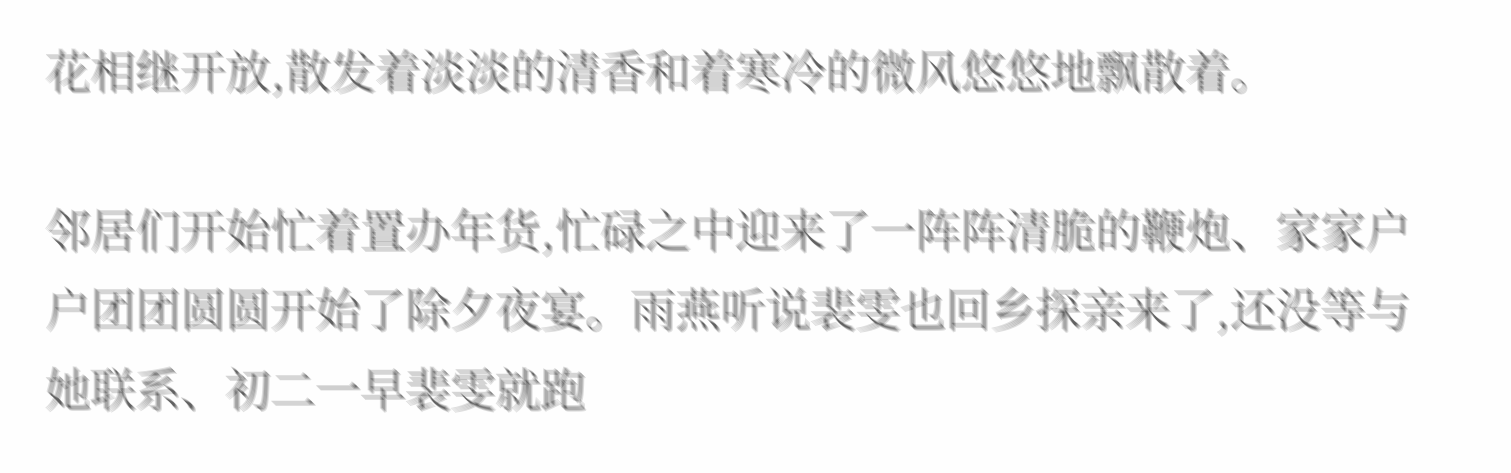花相继开放,散发着淡淡的清香和着寒冷的微风悠悠地飘散着。

邻居们开始忙着置办年货,忙碌之中迎来了一阵阵清脆的鞭炮、家家户户团团圆圆开始了除夕夜宴。雨燕听说裴雯也回乡探亲来了,还没等与她联系、初二一早裴雯就跑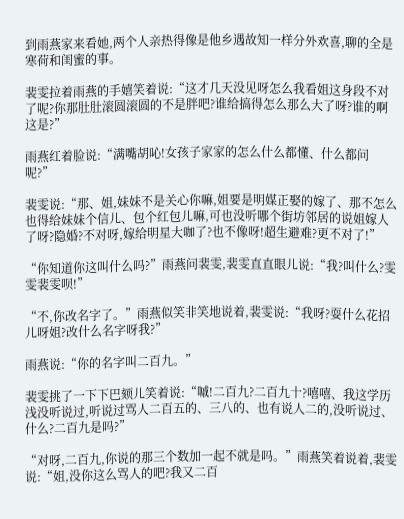到雨燕家来看她,两个人亲热得像是他乡遇故知一样分外欢喜,聊的全是寒荷和闺蜜的事。

裴雯拉着雨燕的手嬉笑着说:“这才几天没见呀怎么我看姐这身段不对了呢?你那肚肚滚圆滚圆的不是胖吧?谁给搞得怎么那么大了呀?谁的啊这是?”

雨燕红着脸说:“满嘴胡吣!女孩子家家的怎么什么都懂、什么都问呢?”

裴雯说:“那、姐,妹妹不是关心你嘛,姐要是明媒正娶的嫁了、那不怎么也得给妹妹个信儿、包个红包儿嘛,可也没听哪个街坊邻居的说姐嫁人了呀?隐婚?不对呀,嫁给明星大咖了?也不像呀!超生避难?更不对了!”

“你知道你这叫什么吗?”雨燕问裴雯,裴雯直直眼儿说:“我?叫什么?雯雯裴雯呗!”

“不,你改名字了。”雨燕似笑非笑地说着,裴雯说:“我呀?耍什么花招儿呀姐?改什么名字呀我?”

雨燕说:“你的名字叫二百九。”

裴雯挑了一下下巴颏儿笑着说:“嘁!二百九?二百九十?嘻嘻、我这学历浅没听说过,听说过骂人二百五的、三八的、也有说人二的,没听说过、什么?二百九是吗?”

“对呀,二百九,你说的那三个数加一起不就是吗。”雨燕笑着说着,裴雯说:“姐,没你这么骂人的吧?我又二百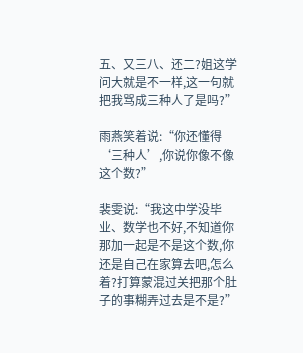五、又三八、还二?姐这学问大就是不一样,这一句就把我骂成三种人了是吗?”

雨燕笑着说:“你还懂得‘三种人’,你说你像不像这个数?”

裴雯说:“我这中学没毕业、数学也不好,不知道你那加一起是不是这个数,你还是自己在家算去吧,怎么着?打算蒙混过关把那个肚子的事糊弄过去是不是?”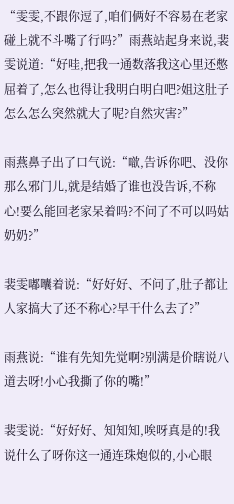“雯雯,不跟你逗了,咱们俩好不容易在老家碰上就不斗嘴了行吗?”雨燕站起身来说,裴雯说道:“好哇,把我一通数落我这心里还憋屈着了,怎么也得让我明白明白吧?姐这肚子怎么怎么突然就大了呢?自然灾害?”

雨燕鼻子出了口气说:“噷,告诉你吧、没你那么邪门儿,就是结婚了谁也没告诉,不称心!要么能回老家呆着吗?不问了不可以吗姑奶奶?”

裴雯嘟囔着说:“好好好、不问了,肚子都让人家搞大了还不称心?早干什么去了?”

雨燕说:“谁有先知先觉啊?别满是价瞎说八道去呀!小心我撕了你的嘴!”

裴雯说:“好好好、知知知,唉呀真是的!我说什么了呀你这一通连珠炮似的,小心眼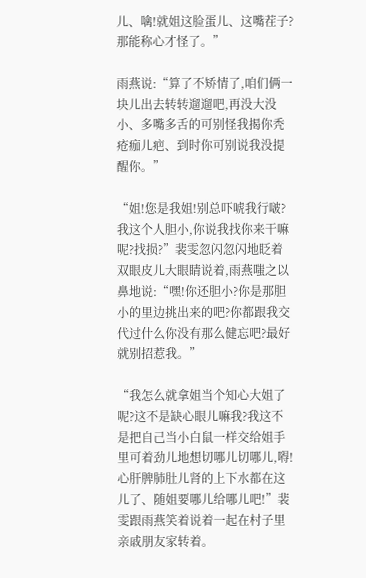儿、噙!就姐这脸蛋儿、这嘴茬子?那能称心才怪了。”

雨燕说:“算了不矫情了,咱们俩一块儿出去转转遛遛吧,再没大没小、多嘴多舌的可别怪我揭你秃疮痂儿疤、到时你可别说我没提醒你。”

“姐!您是我姐!别总吓唬我行啵?我这个人胆小,你说我找你来干嘛呢?找损?”裴雯忽闪忽闪地眨着双眼皮儿大眼睛说着,雨燕嗤之以鼻地说:“嘿!你还胆小?你是那胆小的里边挑出来的吧?你都跟我交代过什么你没有那么健忘吧?最好就别招惹我。”

“我怎么就拿姐当个知心大姐了呢?这不是缺心眼儿嘛我?我这不是把自己当小白鼠一样交给姐手里可着劲儿地想切哪儿切哪儿,嘚!心肝脾肺肚儿肾的上下水都在这儿了、随姐要哪儿给哪儿吧!”裴雯跟雨燕笑着说着一起在村子里亲戚朋友家转着。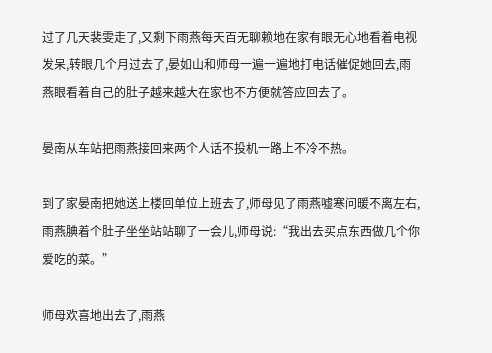过了几天裴雯走了,又剩下雨燕每天百无聊赖地在家有眼无心地看着电视发呆,转眼几个月过去了,晏如山和师母一遍一遍地打电话催促她回去,雨燕眼看着自己的肚子越来越大在家也不方便就答应回去了。

晏南从车站把雨燕接回来两个人话不投机一路上不冷不热。

到了家晏南把她送上楼回单位上班去了,师母见了雨燕嘘寒问暖不离左右,雨燕腆着个肚子坐坐站站聊了一会儿,师母说:“我出去买点东西做几个你爱吃的菜。”

师母欢喜地出去了,雨燕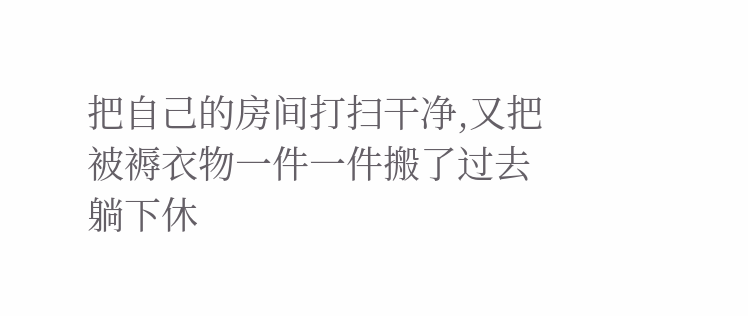把自己的房间打扫干净,又把被褥衣物一件一件搬了过去躺下休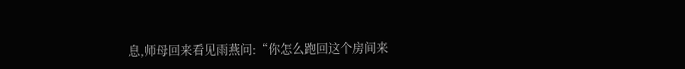息,师母回来看见雨燕问:“你怎么跑回这个房间来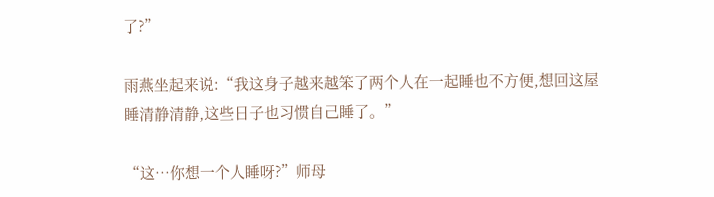了?”

雨燕坐起来说:“我这身子越来越笨了两个人在一起睡也不方便,想回这屋睡清静清静,这些日子也习惯自己睡了。”

“这…你想一个人睡呀?”师母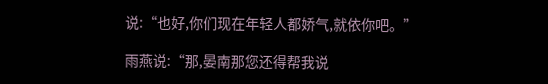说:“也好,你们现在年轻人都娇气,就依你吧。”

雨燕说:“那,晏南那您还得帮我说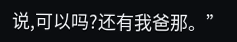说,可以吗?还有我爸那。”